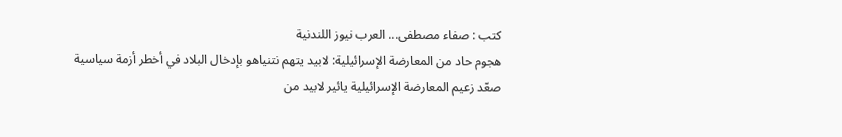كتب : صفاء مصطفى... العرب نيوز اللندنية
هجوم حاد من المعارضة الإسرائيلية: لابيد يتهم نتنياهو بإدخال البلاد في أخطر أزمة سياسية
صعّد زعيم المعارضة الإسرائيلية يائير لابيد من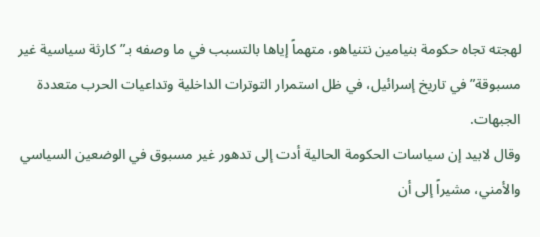لهجته تجاه حكومة بنيامين نتنياهو، متهماً إياها بالتسبب في ما وصفه بـ”كارثة سياسية غير مسبوقة” في تاريخ إسرائيل، في ظل استمرار التوترات الداخلية وتداعيات الحرب متعددة الجبهات.
وقال لابيد إن سياسات الحكومة الحالية أدت إلى تدهور غير مسبوق في الوضعين السياسي والأمني، مشيراً إلى أن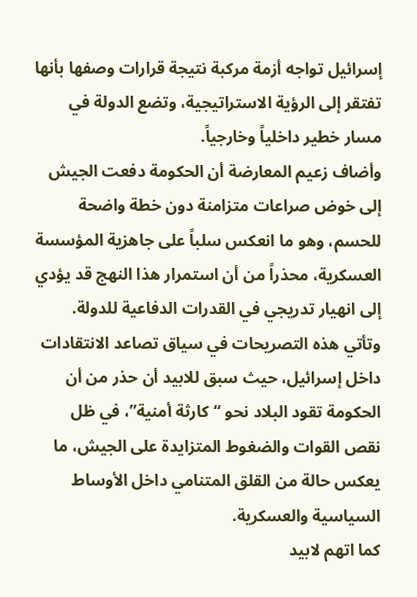إسرائيل تواجه أزمة مركبة نتيجة قرارات وصفها بأنها تفتقر إلى الرؤية الاستراتيجية، وتضع الدولة في مسار خطير داخلياً وخارجياً.
وأضاف زعيم المعارضة أن الحكومة دفعت الجيش إلى خوض صراعات متزامنة دون خطة واضحة للحسم، وهو ما انعكس سلباً على جاهزية المؤسسة العسكرية، محذراً من أن استمرار هذا النهج قد يؤدي إلى انهيار تدريجي في القدرات الدفاعية للدولة.
وتأتي هذه التصريحات في سياق تصاعد الانتقادات داخل إسرائيل، حيث سبق للابيد أن حذر من أن الحكومة تقود البلاد نحو “كارثة أمنية”، في ظل نقص القوات والضغوط المتزايدة على الجيش، ما يعكس حالة من القلق المتنامي داخل الأوساط السياسية والعسكرية.
كما اتهم لابيد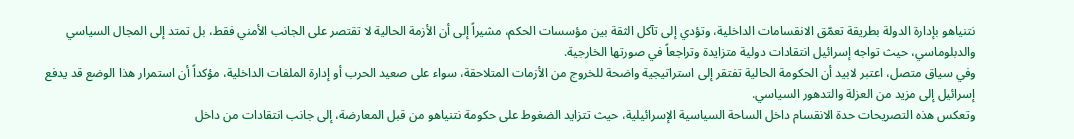نتنياهو بإدارة الدولة بطريقة تعمّق الانقسامات الداخلية، وتؤدي إلى تآكل الثقة بين مؤسسات الحكم، مشيراً إلى أن الأزمة الحالية لا تقتصر على الجانب الأمني فقط، بل تمتد إلى المجال السياسي والدبلوماسي، حيث تواجه إسرائيل انتقادات دولية متزايدة وتراجعاً في صورتها الخارجية.
وفي سياق متصل، اعتبر لابيد أن الحكومة الحالية تفتقر إلى استراتيجية واضحة للخروج من الأزمات المتلاحقة، سواء على صعيد الحرب أو إدارة الملفات الداخلية، مؤكداً أن استمرار هذا الوضع قد يدفع إسرائيل إلى مزيد من العزلة والتدهور السياسي.
وتعكس هذه التصريحات حدة الانقسام داخل الساحة السياسية الإسرائيلية، حيث تتزايد الضغوط على حكومة نتنياهو من قبل المعارضة، إلى جانب انتقادات من داخل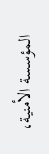المؤسسة الأمنية،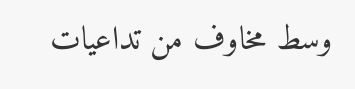وسط مخاوف من تداعيات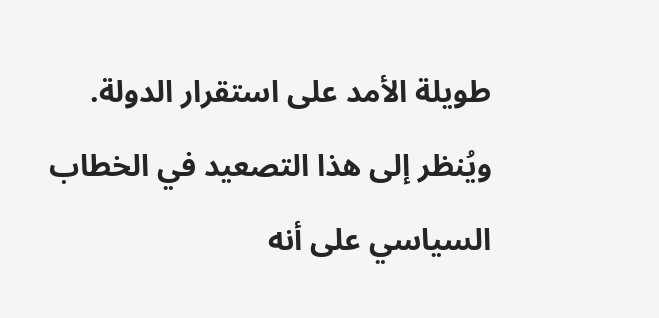طويلة الأمد على استقرار الدولة.
ويُنظر إلى هذا التصعيد في الخطاب السياسي على أنه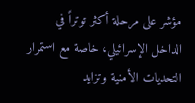مؤشر على مرحلة أكثر توتراً في الداخل الإسرائيلي، خاصة مع استمرار التحديات الأمنية وتزايد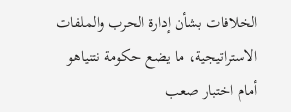الخلافات بشأن إدارة الحرب والملفات الاستراتيجية، ما يضع حكومة نتنياهو أمام اختبار صعب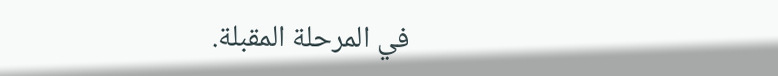في المرحلة المقبلة.